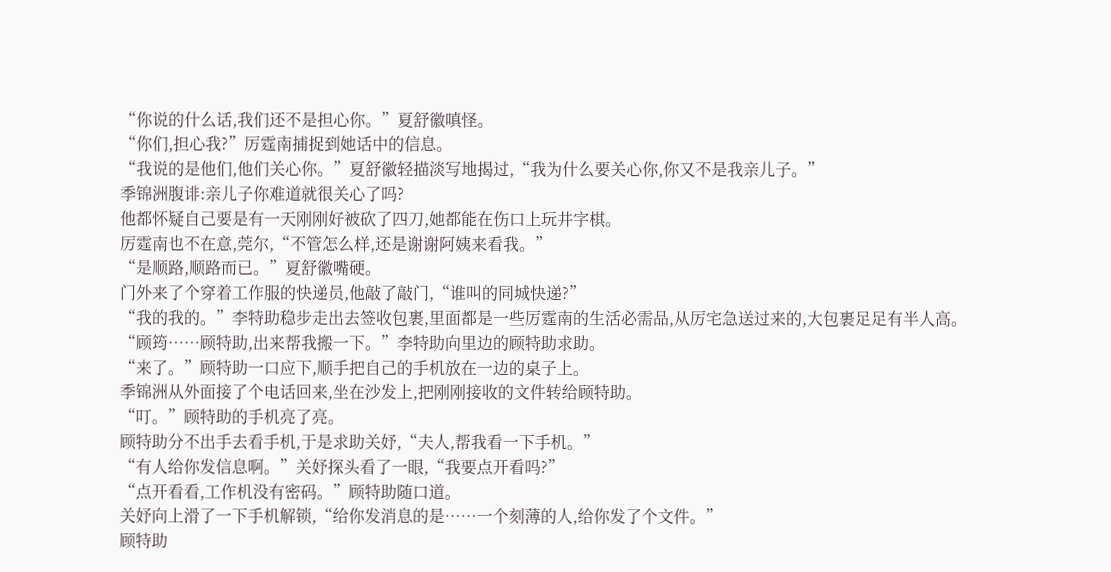“你说的什么话,我们还不是担心你。”夏舒徽嗔怪。
“你们,担心我?”厉霆南捕捉到她话中的信息。
“我说的是他们,他们关心你。”夏舒徽轻描淡写地揭过,“我为什么要关心你,你又不是我亲儿子。”
季锦洲腹诽:亲儿子你难道就很关心了吗?
他都怀疑自己要是有一天刚刚好被砍了四刀,她都能在伤口上玩井字棋。
厉霆南也不在意,莞尔,“不管怎么样,还是谢谢阿姨来看我。”
“是顺路,顺路而已。”夏舒徽嘴硬。
门外来了个穿着工作服的快递员,他敲了敲门,“谁叫的同城快递?”
“我的我的。”李特助稳步走出去签收包裹,里面都是一些厉霆南的生活必需品,从厉宅急送过来的,大包裹足足有半人高。
“顾筠……顾特助,出来帮我搬一下。”李特助向里边的顾特助求助。
“来了。”顾特助一口应下,顺手把自己的手机放在一边的桌子上。
季锦洲从外面接了个电话回来,坐在沙发上,把刚刚接收的文件转给顾特助。
“叮。”顾特助的手机亮了亮。
顾特助分不出手去看手机,于是求助关妤,“夫人,帮我看一下手机。”
“有人给你发信息啊。”关妤探头看了一眼,“我要点开看吗?”
“点开看看,工作机没有密码。”顾特助随口道。
关妤向上滑了一下手机解锁,“给你发消息的是……一个刻薄的人,给你发了个文件。”
顾特助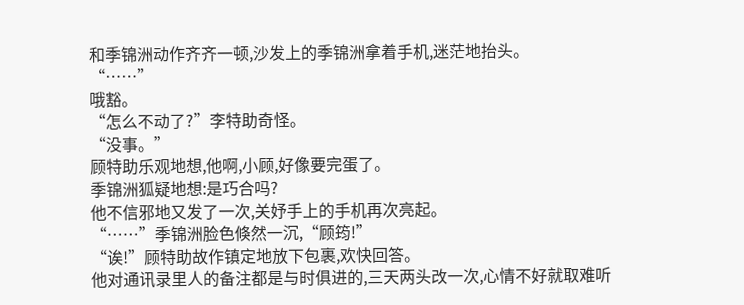和季锦洲动作齐齐一顿,沙发上的季锦洲拿着手机,迷茫地抬头。
“……”
哦豁。
“怎么不动了?”李特助奇怪。
“没事。”
顾特助乐观地想,他啊,小顾,好像要完蛋了。
季锦洲狐疑地想:是巧合吗?
他不信邪地又发了一次,关妤手上的手机再次亮起。
“……”季锦洲脸色倏然一沉,“顾筠!”
“诶!”顾特助故作镇定地放下包裹,欢快回答。
他对通讯录里人的备注都是与时俱进的,三天两头改一次,心情不好就取难听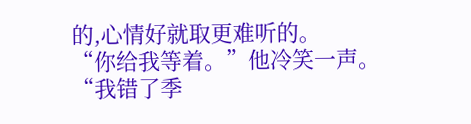的,心情好就取更难听的。
“你给我等着。”他冷笑一声。
“我错了季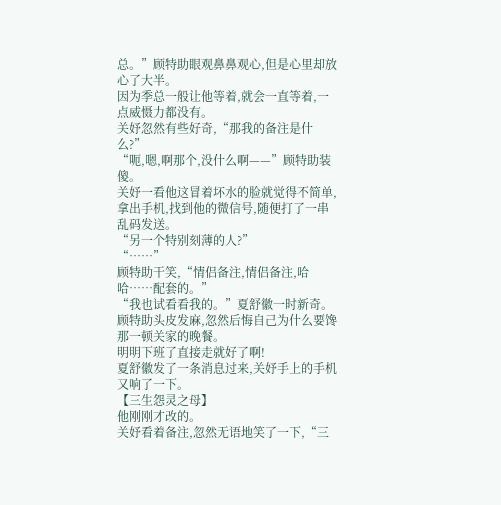总。”顾特助眼观鼻鼻观心,但是心里却放心了大半。
因为季总一般让他等着,就会一直等着,一点威慑力都没有。
关妤忽然有些好奇,“那我的备注是什么?”
“呃,嗯,啊那个,没什么啊——”顾特助装傻。
关妤一看他这冒着坏水的脸就觉得不简单,拿出手机,找到他的微信号,随便打了一串乱码发送。
“另一个特别刻薄的人?”
“……”
顾特助干笑,“情侣备注,情侣备注,哈哈……配套的。”
“我也试看看我的。”夏舒徽一时新奇。
顾特助头皮发麻,忽然后悔自己为什么要馋那一顿关家的晚餐。
明明下班了直接走就好了啊!
夏舒徽发了一条消息过来,关妤手上的手机又响了一下。
【三生怨灵之母】
他刚刚才改的。
关妤看着备注,忽然无语地笑了一下,“三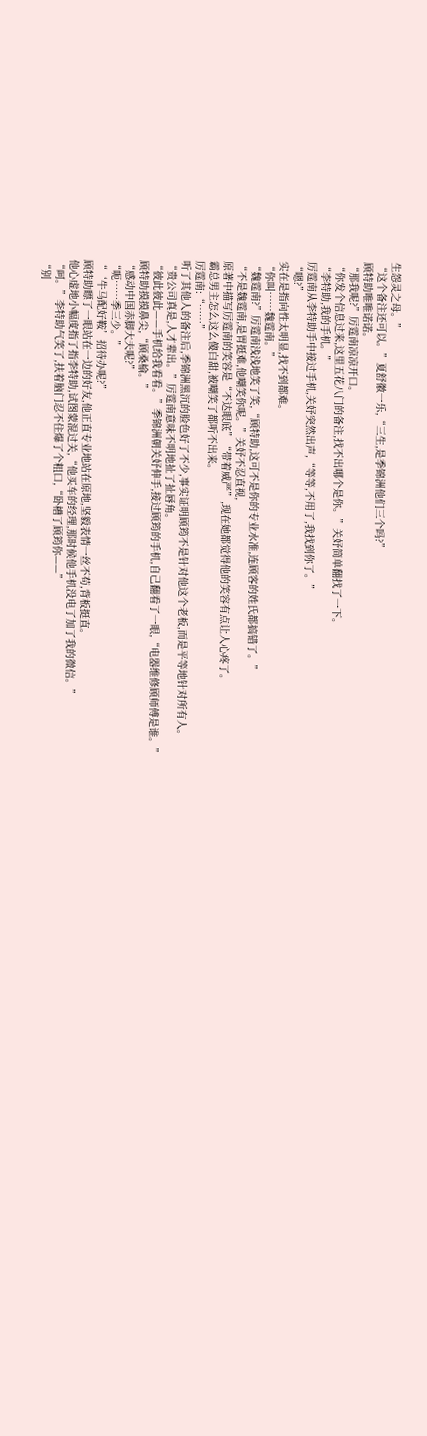生怨灵之母。”
“这个备注还可以。”夏舒徽一乐,“三生,是季锦洲他们三个吗?”
顾特助唯唯诺诺。
“那我呢?”厉霆南凉凉开口。
“你发个信息过来,这里五花八门的备注,找不出哪个是你。”关妤简单翻找了一下。
“李特助,我的手机。”
厉霆南从李特助手中接过手机,关妤突然出声,“等等,不用了,我找到你了。”
“嗯?”
实在是指向性太明显,找不到都难。
“你叫……魏霆南。”
“魏霆南?”厉霆南浅浅地笑了笑,“顾特助,这可不是你的专业水准,连顾客的姓氏都搞错了。”
“不是魏霆南,是胃挺难,他嘲笑你呢。”关妤不忍直视,
原著中描写厉霆南的笑容是“不达眼底”“带着威严”,现在她都觉得他的笑容有点让人心疼了。
霸总男主怎么这么傻白甜,被嘲笑了都听不出来。
厉霆南:“……”
听了其他人的备注后,季锦洲黑沉的脸色好了不少,事实证明顾筠不是针对他这个老板,而是平等地针对所有人。
“贵公司真是,人才辈出。”厉霆南意味不明地扯了扯唇角。
“彼此彼此——手机给我看看。”季锦洲朝关妤伸手,接过顾筠的手机,自己翻看了一眼,“电器维修顾师傅是谁。”
顾特助摸摸鼻尖,“顾桑榆。”
“感动中国赤脚大夫呢?”
“呃……季三少。”
“‘牛马配好鞍’招待办呢?”
顾特助瞟了一眼站在一边的好友,他正直专业地站在原地,坚毅表情一丝不苟,背板挺直。
他心虚地小幅度指了指李特助,试图蒙混过关,“他买车的经理,那时候他手机没电了加了我的微信。”
“呵。”李特助气笑了,扶着脑门忍不住爆了个粗口,“卧槽了顾筠你——”
“别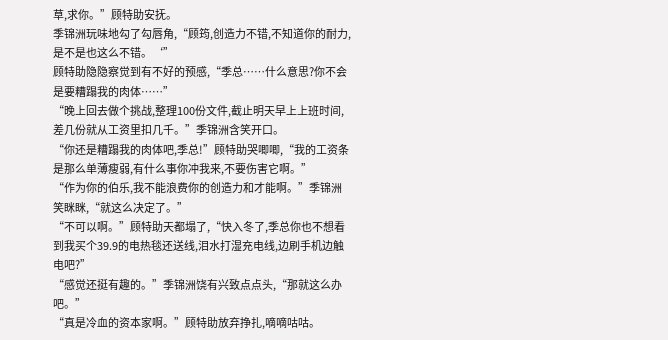草,求你。”顾特助安抚。
季锦洲玩味地勾了勾唇角,“顾筠,创造力不错,不知道你的耐力,是不是也这么不错。‘”
顾特助隐隐察觉到有不好的预感,“季总……什么意思?你不会是要糟蹋我的肉体……”
“晚上回去做个挑战,整理100份文件,截止明天早上上班时间,差几份就从工资里扣几千。”季锦洲含笑开口。
“你还是糟蹋我的肉体吧,季总!”顾特助哭唧唧,“我的工资条是那么单薄瘦弱,有什么事你冲我来,不要伤害它啊。”
“作为你的伯乐,我不能浪费你的创造力和才能啊。”季锦洲笑眯眯,“就这么决定了。”
“不可以啊。”顾特助天都塌了,“快入冬了,季总你也不想看到我买个39.9的电热毯还送线,泪水打湿充电线,边刷手机边触电吧?”
“感觉还挺有趣的。”季锦洲饶有兴致点点头,“那就这么办吧。”
“真是冷血的资本家啊。”顾特助放弃挣扎,嘀嘀咕咕。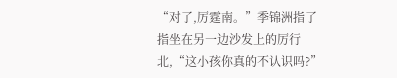“对了,厉霆南。”季锦洲指了指坐在另一边沙发上的厉行北,“这小孩你真的不认识吗?”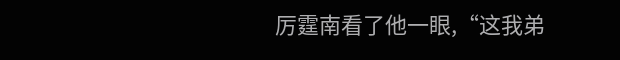厉霆南看了他一眼,“这我弟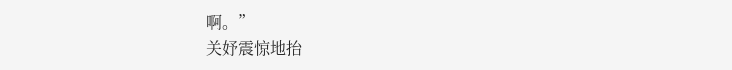啊。”
关妤震惊地抬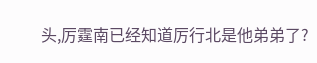头,厉霆南已经知道厉行北是他弟弟了?